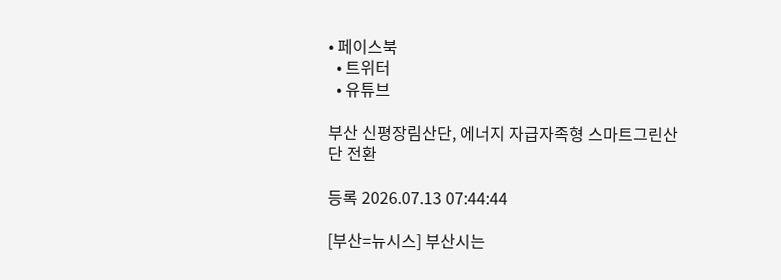• 페이스북
  • 트위터
  • 유튜브

부산 신평장림산단, 에너지 자급자족형 스마트그린산단 전환

등록 2026.07.13 07:44:44

[부산=뉴시스] 부산시는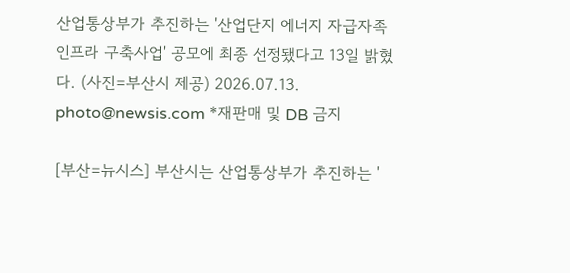산업통상부가 추진하는 '산업단지 에너지 자급자족 인프라 구축사업' 공모에 최종 선정됐다고 13일 밝혔다. (사진=부산시 제공) 2026.07.13. photo@newsis.com *재판매 및 DB 금지

[부산=뉴시스] 부산시는 산업통상부가 추진하는 '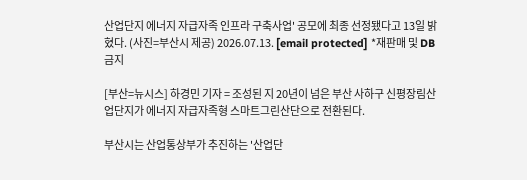산업단지 에너지 자급자족 인프라 구축사업' 공모에 최종 선정됐다고 13일 밝혔다. (사진=부산시 제공) 2026.07.13. [email protected] *재판매 및 DB 금지

[부산=뉴시스] 하경민 기자 = 조성된 지 20년이 넘은 부산 사하구 신평장림산업단지가 에너지 자급자족형 스마트그린산단으로 전환된다.

부산시는 산업통상부가 추진하는 '산업단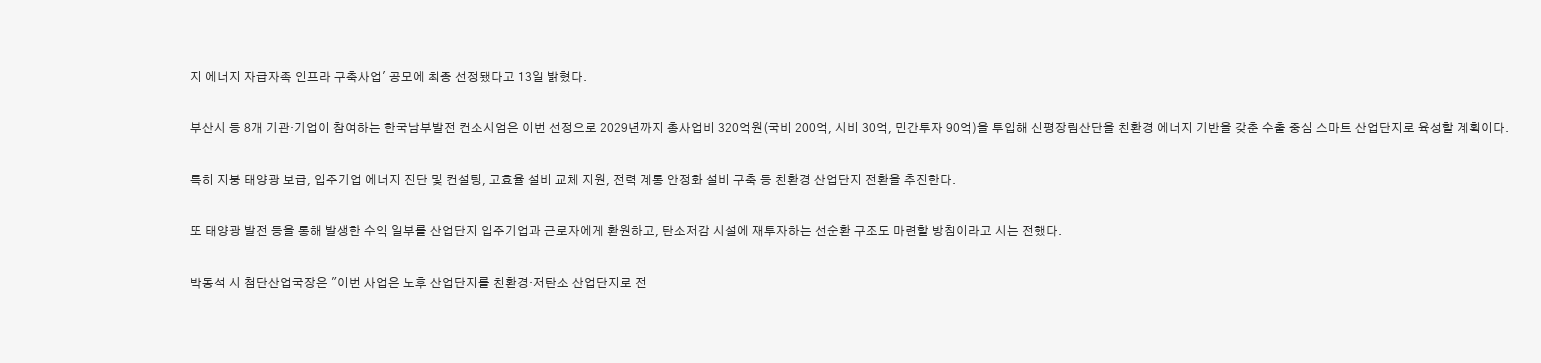지 에너지 자급자족 인프라 구축사업' 공모에 최종 선정됐다고 13일 밝혔다.

부산시 등 8개 기관·기업이 참여하는 한국남부발전 컨소시엄은 이번 선정으로 2029년까지 총사업비 320억원(국비 200억, 시비 30억, 민간투자 90억)을 투입해 신평장림산단을 친환경 에너지 기반을 갖춘 수출 중심 스마트 산업단지로 육성할 계획이다.

특히 지붕 태양광 보급, 입주기업 에너지 진단 및 컨설팅, 고효율 설비 교체 지원, 전력 계통 안정화 설비 구축 등 친환경 산업단지 전환을 추진한다.

또 태양광 발전 등을 통해 발생한 수익 일부를 산업단지 입주기업과 근로자에게 환원하고, 탄소저감 시설에 재투자하는 선순환 구조도 마련할 방침이라고 시는 전했다.

박동석 시 첨단산업국장은 "이번 사업은 노후 산업단지를 친환경·저탄소 산업단지로 전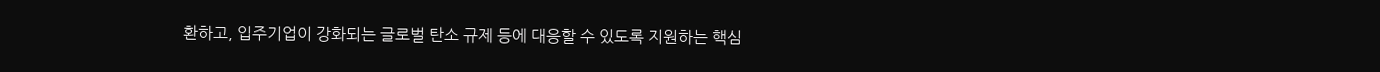환하고, 입주기업이 강화되는 글로벌 탄소 규제 등에 대응할 수 있도록 지원하는 핵심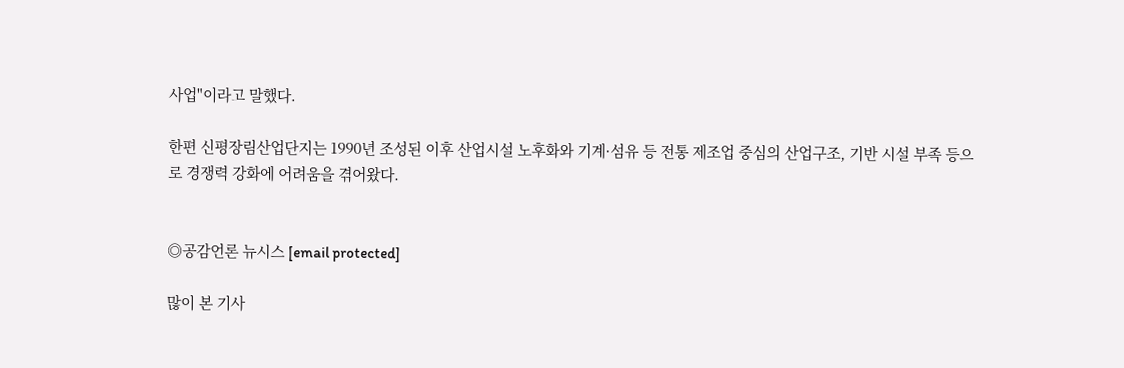사업"이라고 말했다.

한편 신평장림산업단지는 1990년 조성된 이후 산업시설 노후화와 기계·섬유 등 전통 제조업 중심의 산업구조, 기반 시설 부족 등으로 경쟁력 강화에 어려움을 겪어왔다.


◎공감언론 뉴시스 [email protected]

많이 본 기사